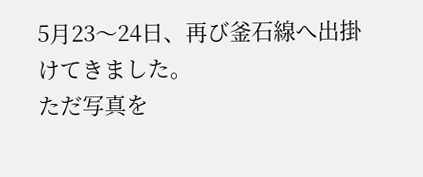5月23〜24日、再び釜石線へ出掛けてきました。
ただ写真を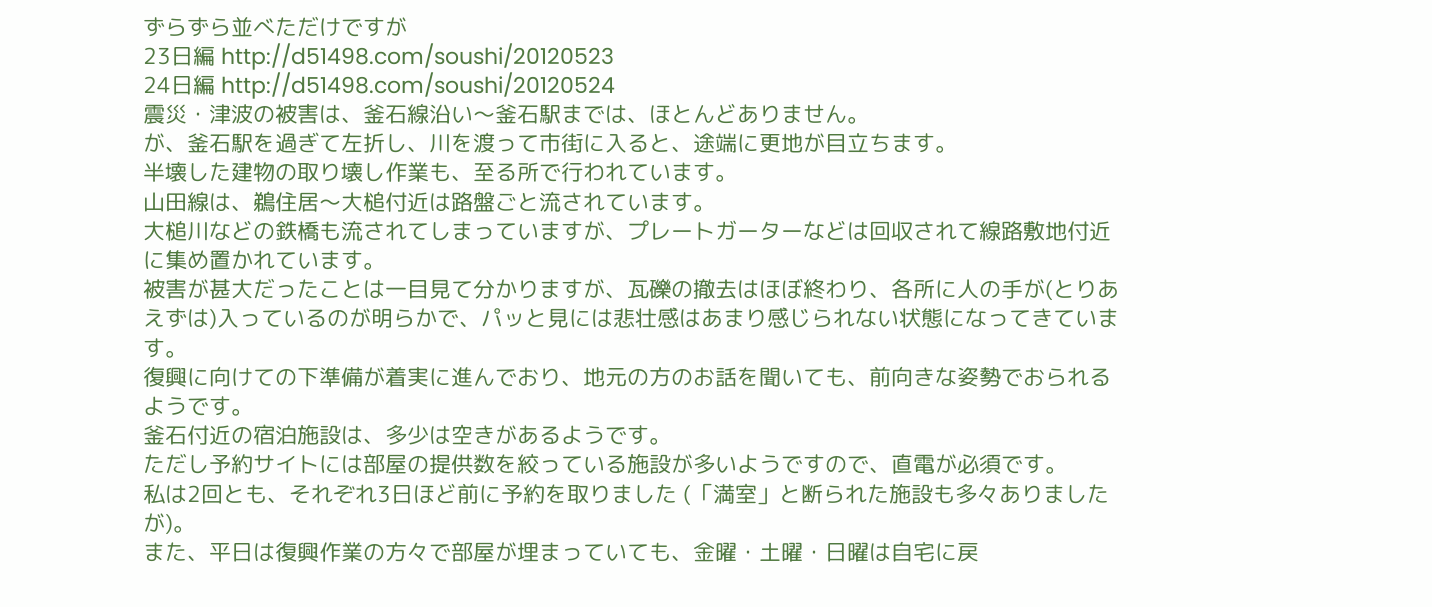ずらずら並べただけですが
23日編 http://d51498.com/soushi/20120523
24日編 http://d51498.com/soushi/20120524
震災・津波の被害は、釜石線沿い〜釜石駅までは、ほとんどありません。
が、釜石駅を過ぎて左折し、川を渡って市街に入ると、途端に更地が目立ちます。
半壊した建物の取り壊し作業も、至る所で行われています。
山田線は、鵜住居〜大槌付近は路盤ごと流されています。
大槌川などの鉄橋も流されてしまっていますが、プレートガーターなどは回収されて線路敷地付近に集め置かれています。
被害が甚大だったことは一目見て分かりますが、瓦礫の撤去はほぼ終わり、各所に人の手が(とりあえずは)入っているのが明らかで、パッと見には悲壮感はあまり感じられない状態になってきています。
復興に向けての下準備が着実に進んでおり、地元の方のお話を聞いても、前向きな姿勢でおられるようです。
釜石付近の宿泊施設は、多少は空きがあるようです。
ただし予約サイトには部屋の提供数を絞っている施設が多いようですので、直電が必須です。
私は2回とも、それぞれ3日ほど前に予約を取りました (「満室」と断られた施設も多々ありましたが)。
また、平日は復興作業の方々で部屋が埋まっていても、金曜・土曜・日曜は自宅に戻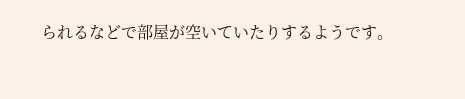られるなどで部屋が空いていたりするようです。